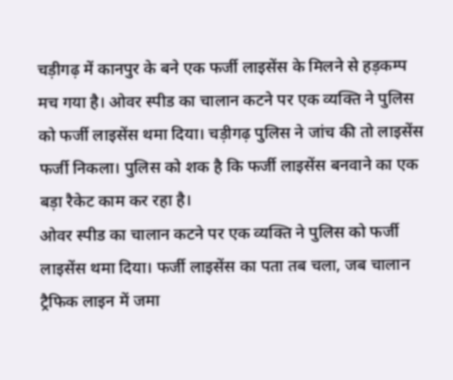चड़ीगढ़ में कानपुर के बने एक फर्जी लाइसेंस के मिलने से हड़कम्प मच गया है। ओवर स्पीड का चालान कटने पर एक व्यक्ति ने पुलिस को फर्जी लाइसेंस थमा दिया। चड़ीगढ़ पुलिस ने जांच की तो लाइसेंस फर्जी निकला। पुलिस को शक है कि फर्जी लाइसेंस बनवाने का एक बड़ा रैकेट काम कर रहा है।
ओवर स्पीड का चालान कटने पर एक व्यक्ति ने पुलिस को फर्जी लाइसेंस थमा दिया। फर्जी लाइसेंस का पता तब चला, जब चालान ट्रैफिक लाइन में जमा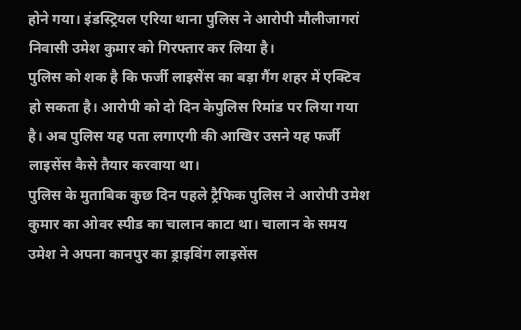होने गया। इंडस्ट्रियल एरिया थाना पुलिस ने आरोपी मौलीजागरां निवासी उमेश कुमार को गिरफ्तार कर लिया है।
पुलिस को शक है कि फर्जी लाइसेंस का बड़ा गैंग शहर में एक्टिव हो सकता है। आरोपी को दो दिन केपुलिस रिमांड पर लिया गया है। अब पुलिस यह पता लगाएगी की आखिर उसने यह फर्जी लाइसेंस कैसे तैयार करवाया था।
पुलिस के मुताबिक कुछ दिन पहले ट्रैफिक पुलिस ने आरोपी उमेश कुमार का ओवर स्पीड का चालान काटा था। चालान के समय उमेश ने अपना कानपुर का ड्राइविंग लाइसेंस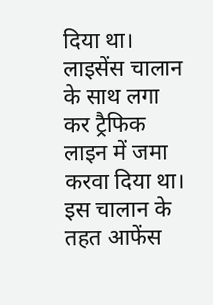दिया था। लाइसेंस चालान के साथ लगा कर ट्रैफिक लाइन में जमा करवा दिया था।
इस चालान के तहत आफेंस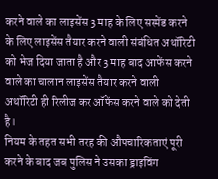करने वाले का लाइसेंस 3 माह के लिए सस्पेंड करने के लिए लाइसेंस तैयार करने वाली संबंधित अथॉरिटी को भेज दिया जाता है और 3 माह बाद आफेंस करने वाले का चालान लाइसेंस तैयार करने वाली अथॉरिटी ही रिलीज कर ऑफेंस करने वाले को देती है।
नियम के तहत सभी तरह की औपचारिकताएं पूरी करने के बाद जब पुलिस ने उसका ड्राइविंग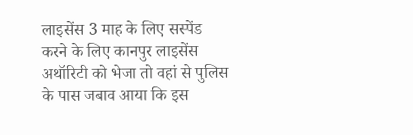लाइसेंस 3 माह के लिए सस्पेंड करने के लिए कानपुर लाइसेंस अथॉरिटी को भेजा तो वहां से पुलिस के पास जबाव आया कि इस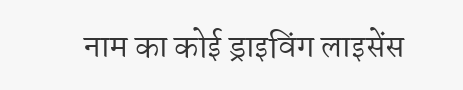नाम का कोई ड्राइविंग लाइसेंस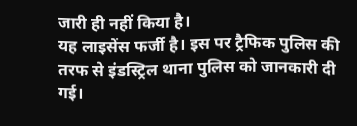जारी ही नहीं किया है।
यह लाइसेंस फर्जी है। इस पर ट्रैफिक पुलिस की तरफ से इंडस्ट्रिल थाना पुलिस को जानकारी दी गई।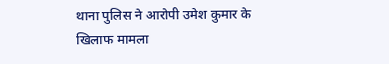थाना पुलिस ने आरोपी उमेश कुमार के खिलाफ मामला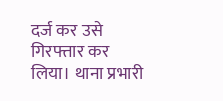दर्ज कर उसे गिरफ्तार कर लिया। थाना प्रभारी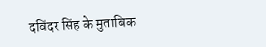दविंदर सिंह के मुताबिक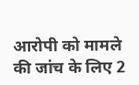आरोपी को मामले की जांच के लिए 2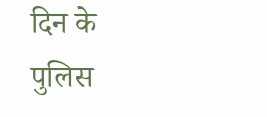दिन के पुलिस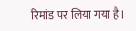रिमांड पर लिया गया है।